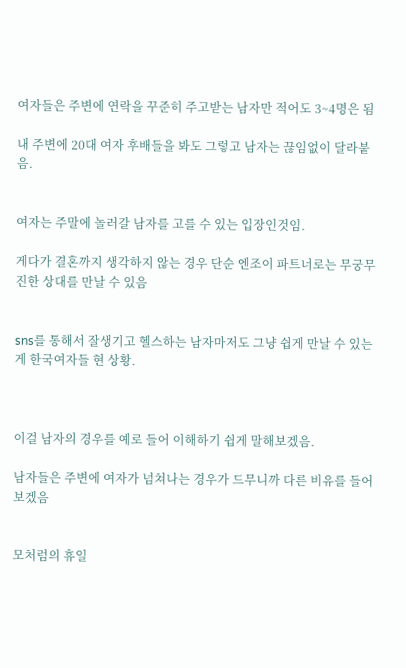여자들은 주변에 연락을 꾸준히 주고받는 남자만 적어도 3~4명은 됨

내 주변에 20대 여자 후배들을 봐도 그렇고 남자는 끊임없이 달라붙음.


여자는 주말에 놀러갈 남자를 고를 수 있는 입장인것임.

게다가 결혼까지 생각하지 않는 경우 단순 엔조이 파트너로는 무궁무진한 상대를 만날 수 있음


sns를 통해서 잘생기고 헬스하는 남자마저도 그냥 쉽게 만날 수 있는게 한국여자들 현 상황.



이걸 남자의 경우를 예로 들어 이해하기 쉽게 말해보겠음.

남자들은 주변에 여자가 넘쳐나는 경우가 드무니까 다른 비유를 들어보겠음


모처럼의 휴일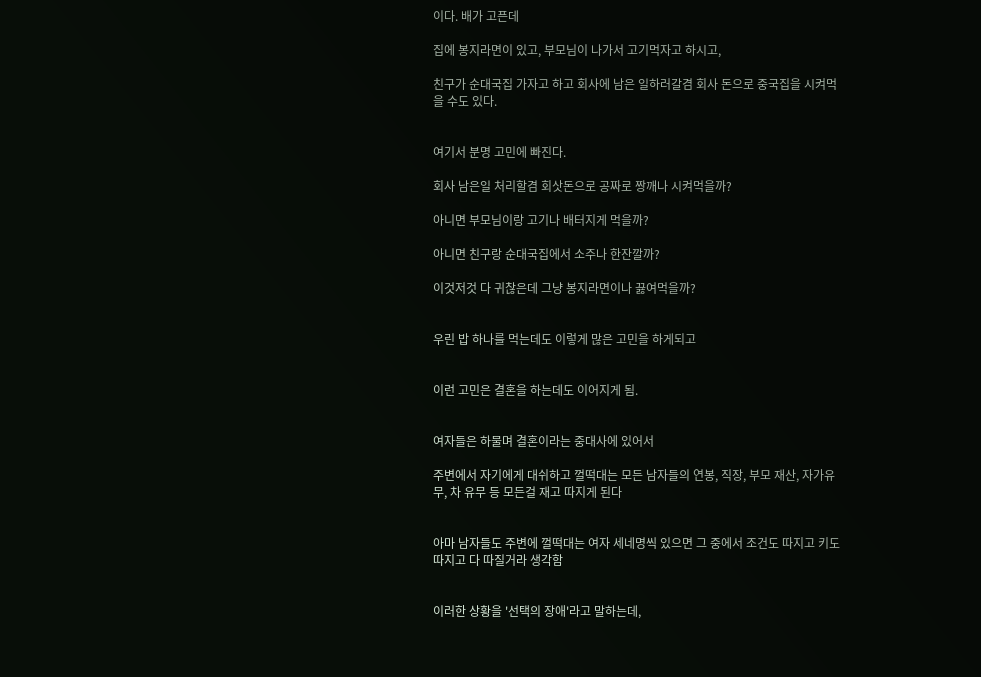이다. 배가 고픈데

집에 봉지라면이 있고, 부모님이 나가서 고기먹자고 하시고,

친구가 순대국집 가자고 하고 회사에 남은 일하러갈겸 회사 돈으로 중국집을 시켜먹을 수도 있다.


여기서 분명 고민에 빠진다.

회사 남은일 처리할겸 회삿돈으로 공짜로 짱깨나 시켜먹을까?

아니면 부모님이랑 고기나 배터지게 먹을까?

아니면 친구랑 순대국집에서 소주나 한잔깔까?

이것저것 다 귀찮은데 그냥 봉지라면이나 끓여먹을까?


우린 밥 하나를 먹는데도 이렇게 많은 고민을 하게되고


이런 고민은 결혼을 하는데도 이어지게 됨.


여자들은 하물며 결혼이라는 중대사에 있어서

주변에서 자기에게 대쉬하고 껄떡대는 모든 남자들의 연봉, 직장, 부모 재산, 자가유무, 차 유무 등 모든걸 재고 따지게 된다


아마 남자들도 주변에 껄떡대는 여자 세네명씩 있으면 그 중에서 조건도 따지고 키도 따지고 다 따질거라 생각함


이러한 상황을 '선택의 장애'라고 말하는데,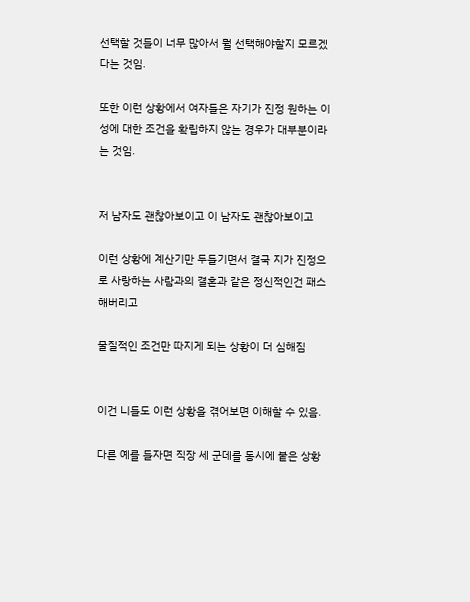선택할 것들이 너무 많아서 뭘 선택해야할지 모르겠다는 것임.

또한 이런 상황에서 여자들은 자기가 진정 원하는 이성에 대한 조건을 확립하지 않는 경우가 대부분이라는 것임.


저 남자도 괜찮아보이고 이 남자도 괜찮아보이고

이런 상황에 계산기만 두들기면서 결국 지가 진정으로 사랑하는 사람과의 결혼과 같은 정신적인건 패스해버리고

물질적인 조건만 따지게 되는 상황이 더 심해짐


이건 니들도 이런 상황을 겪어보면 이해할 수 있음.

다른 예를 들자면 직장 세 군데를 동시에 붙은 상황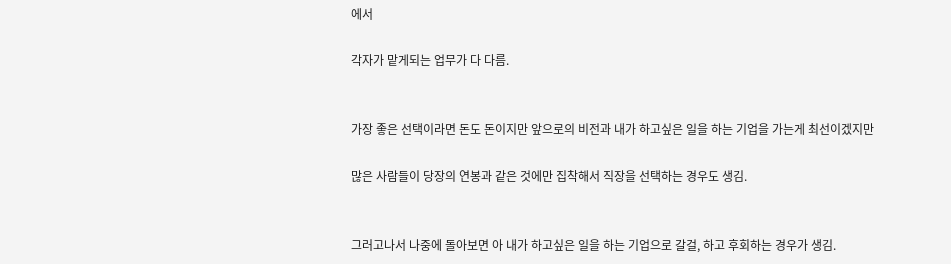에서

각자가 맡게되는 업무가 다 다름.


가장 좋은 선택이라면 돈도 돈이지만 앞으로의 비전과 내가 하고싶은 일을 하는 기업을 가는게 최선이겠지만

많은 사람들이 당장의 연봉과 같은 것에만 집착해서 직장을 선택하는 경우도 생김.


그러고나서 나중에 돌아보면 아 내가 하고싶은 일을 하는 기업으로 갈걸, 하고 후회하는 경우가 생김.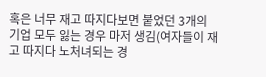혹은 너무 재고 따지다보면 붙었던 3개의 기업 모두 잃는 경우 마저 생김(여자들이 재고 따지다 노처녀되는 경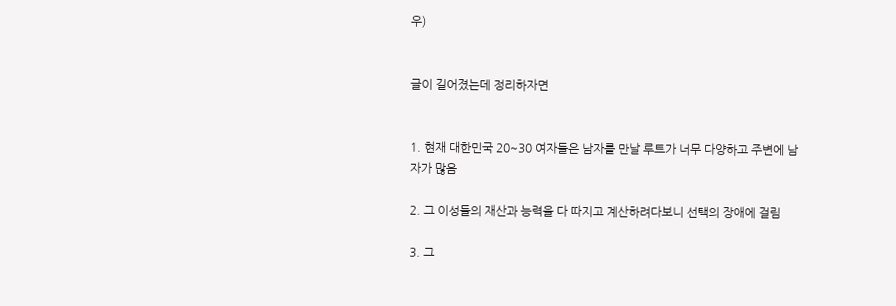우)


글이 길어졌는데 정리하자면


1. 현재 대한민국 20~30 여자들은 남자를 만날 루트가 너무 다양하고 주변에 남자가 많음

2. 그 이성들의 재산과 능력을 다 따지고 계산하려다보니 선택의 장애에 걸림

3. 그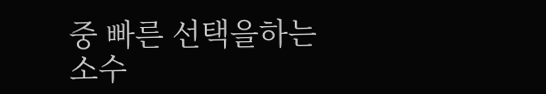중 빠른 선택을하는 소수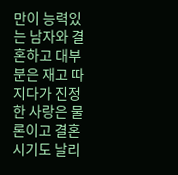만이 능력있는 남자와 결혼하고 대부분은 재고 따지다가 진정한 사랑은 물론이고 결혼 시기도 날리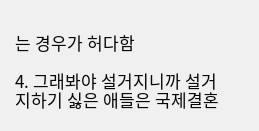는 경우가 허다함

4. 그래봐야 설거지니까 설거지하기 싫은 애들은 국제결혼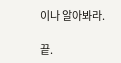이나 알아봐라.

끝.